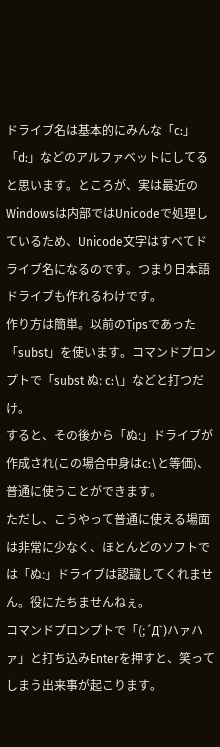ドライブ名は基本的にみんな「c:」「d:」などのアルファベットにしてると思います。ところが、実は最近のWindowsは内部ではUnicodeで処理しているため、Unicode文字はすべてドライブ名になるのです。つまり日本語ドライブも作れるわけです。
作り方は簡単。以前のTipsであった「subst」を使います。コマンドプロンプトで「subst ぬ: c:\」などと打つだけ。
すると、その後から「ぬ:」ドライブが作成され(この場合中身はc:\と等価)、普通に使うことができます。
ただし、こうやって普通に使える場面は非常に少なく、ほとんどのソフトでは「ぬ:」ドライブは認識してくれません。役にたちませんねぇ。
コマンドプロンプトで「(;´Д`)ハァハァ」と打ち込みEnterを押すと、笑ってしまう出来事が起こります。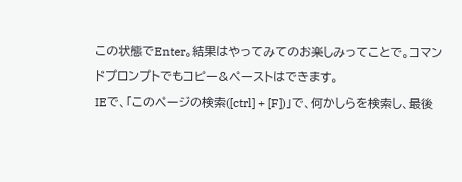この状態でEnter。結果はやってみてのお楽しみってことで。コマンドプロンプトでもコピー&ペーストはできます。
IEで、「このページの検索([ctrl] + [F])」で、何かしらを検索し、最後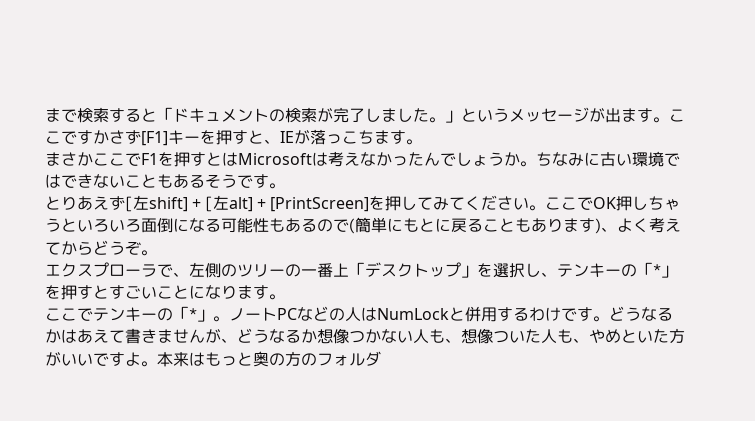まで検索すると「ドキュメントの検索が完了しました。」というメッセージが出ます。ここですかさず[F1]キーを押すと、IEが落っこちます。
まさかここでF1を押すとはMicrosoftは考えなかったんでしょうか。ちなみに古い環境ではできないこともあるそうです。
とりあえず[左shift] + [左alt] + [PrintScreen]を押してみてください。ここでOK押しちゃうといろいろ面倒になる可能性もあるので(簡単にもとに戻ることもあります)、よく考えてからどうぞ。
エクスプローラで、左側のツリーの一番上「デスクトップ」を選択し、テンキーの「*」を押すとすごいことになります。
ここでテンキーの「*」。ノートPCなどの人はNumLockと併用するわけです。どうなるかはあえて書きませんが、どうなるか想像つかない人も、想像ついた人も、やめといた方がいいですよ。本来はもっと奥の方のフォルダ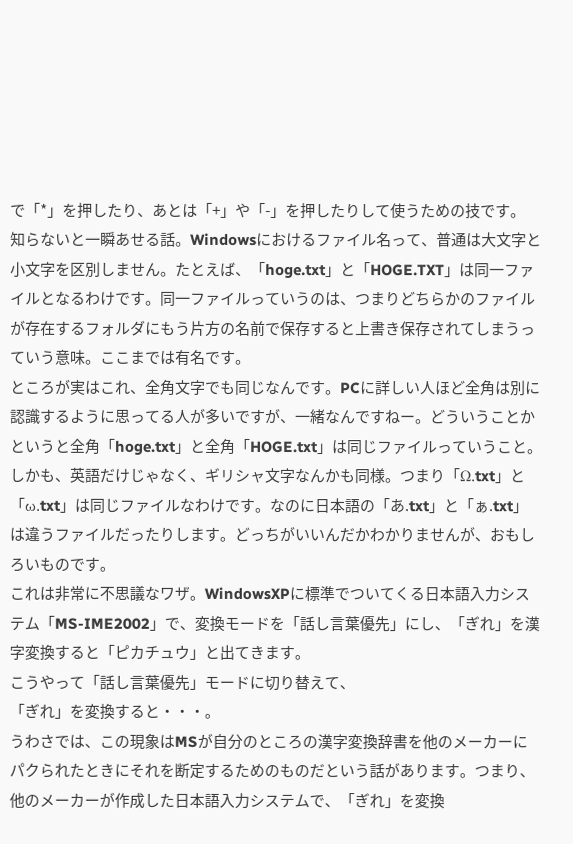で「*」を押したり、あとは「+」や「-」を押したりして使うための技です。
知らないと一瞬あせる話。Windowsにおけるファイル名って、普通は大文字と小文字を区別しません。たとえば、「hoge.txt」と「HOGE.TXT」は同一ファイルとなるわけです。同一ファイルっていうのは、つまりどちらかのファイルが存在するフォルダにもう片方の名前で保存すると上書き保存されてしまうっていう意味。ここまでは有名です。
ところが実はこれ、全角文字でも同じなんです。PCに詳しい人ほど全角は別に認識するように思ってる人が多いですが、一緒なんですねー。どういうことかというと全角「hoge.txt」と全角「HOGE.txt」は同じファイルっていうこと。
しかも、英語だけじゃなく、ギリシャ文字なんかも同様。つまり「Ω.txt」と「ω.txt」は同じファイルなわけです。なのに日本語の「あ.txt」と「ぁ.txt」は違うファイルだったりします。どっちがいいんだかわかりませんが、おもしろいものです。
これは非常に不思議なワザ。WindowsXPに標準でついてくる日本語入力システム「MS-IME2002」で、変換モードを「話し言葉優先」にし、「ぎれ」を漢字変換すると「ピカチュウ」と出てきます。
こうやって「話し言葉優先」モードに切り替えて、
「ぎれ」を変換すると・・・。
うわさでは、この現象はMSが自分のところの漢字変換辞書を他のメーカーにパクられたときにそれを断定するためのものだという話があります。つまり、他のメーカーが作成した日本語入力システムで、「ぎれ」を変換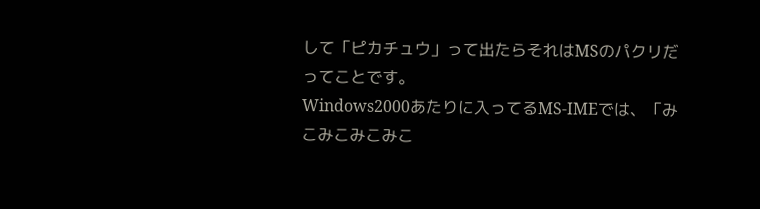して「ピカチュウ」って出たらそれはMSのパクリだってことです。
Windows2000あたりに入ってるMS-IMEでは、「みこみこみこみこ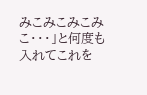みこみこみこみこ・・・」と何度も入れてこれを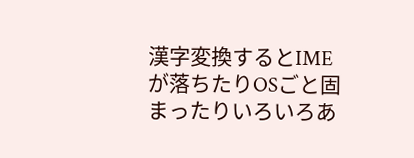漢字変換するとIMEが落ちたりOSごと固まったりいろいろあ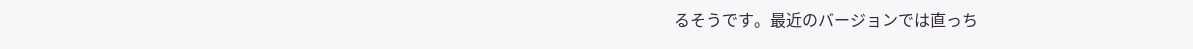るそうです。最近のバージョンでは直っち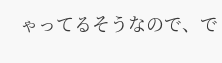ゃってるそうなので、で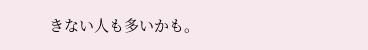きない人も多いかも。